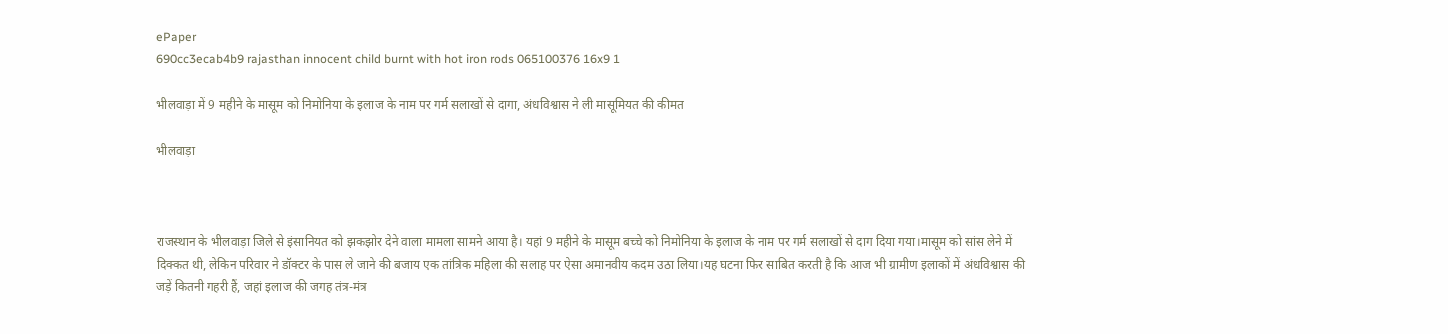ePaper
690cc3ecab4b9 rajasthan innocent child burnt with hot iron rods 065100376 16x9 1

भीलवाड़ा में 9 महीने के मासूम को निमोनिया के इलाज के नाम पर गर्म सलाखों से दागा, अंधविश्वास ने ली मासूमियत की कीमत

भीलवाड़ा



राजस्थान के भीलवाड़ा जिले से इंसानियत को झकझोर देने वाला मामला सामने आया है। यहां 9 महीने के मासूम बच्चे को निमोनिया के इलाज के नाम पर गर्म सलाखों से दाग दिया गया।मासूम को सांस लेने में दिक्कत थी, लेकिन परिवार ने डॉक्टर के पास ले जाने की बजाय एक तांत्रिक महिला की सलाह पर ऐसा अमानवीय कदम उठा लिया।यह घटना फिर साबित करती है कि आज भी ग्रामीण इलाकों में अंधविश्वास की जड़ें कितनी गहरी हैं, जहां इलाज की जगह तंत्र-मंत्र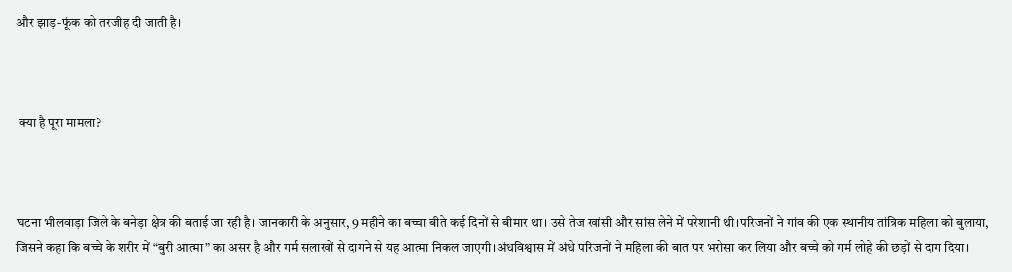और झाड़-फूंक को तरजीह दी जाती है।



 क्या है पूरा मामला?



घटना भीलवाड़ा जिले के बनेड़ा क्षेत्र की बताई जा रही है। जानकारी के अनुसार, 9 महीने का बच्चा बीते कई दिनों से बीमार था। उसे तेज खांसी और सांस लेने में परेशानी थी।परिजनों ने गांव की एक स्थानीय तांत्रिक महिला को बुलाया, जिसने कहा कि बच्चे के शरीर में “बुरी आत्मा” का असर है और गर्म सलाखों से दागने से यह आत्मा निकल जाएगी।अंधविश्वास में अंधे परिजनों ने महिला की बात पर भरोसा कर लिया और बच्चे को गर्म लोहे की छड़ों से दाग दिया।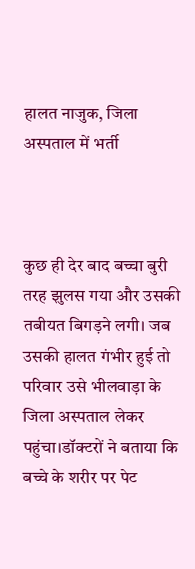हालत नाजुक, जिला अस्पताल में भर्ती



कुछ ही देर बाद बच्चा बुरी तरह झुलस गया और उसकी तबीयत बिगड़ने लगी। जब उसकी हालत गंभीर हुई तो परिवार उसे भीलवाड़ा के जिला अस्पताल लेकर पहुंचा।डॉक्टरों ने बताया कि बच्चे के शरीर पर पेट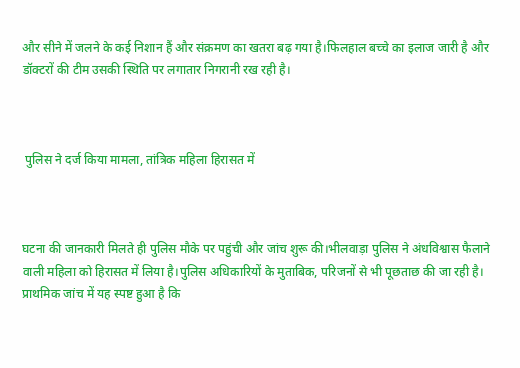और सीने में जलने के कई निशान हैं और संक्रमण का खतरा बढ़ गया है।फिलहाल बच्चे का इलाज जारी है और डॉक्टरों की टीम उसकी स्थिति पर लगातार निगरानी रख रही है।



 पुलिस ने दर्ज किया मामला, तांत्रिक महिला हिरासत में



घटना की जानकारी मिलते ही पुलिस मौके पर पहुंची और जांच शुरू की।भीलवाड़ा पुलिस ने अंधविश्वास फैलाने वाली महिला को हिरासत में लिया है।पुलिस अधिकारियों के मुताबिक, परिजनों से भी पूछताछ की जा रही है। प्राथमिक जांच में यह स्पष्ट हुआ है कि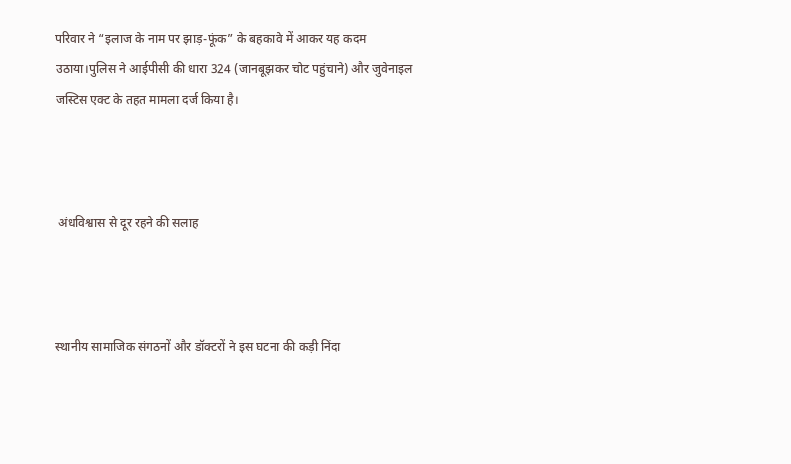परिवार ने “इलाज के नाम पर झाड़-फूंक” के बहकावे में आकर यह कदम उठाया।पुलिस ने आईपीसी की धारा 324 (जानबूझकर चोट पहुंचाने) और जुवेनाइल जस्टिस एक्ट के तहत मामला दर्ज किया है।



 अंधविश्वास से दूर रहने की सलाह



स्थानीय सामाजिक संगठनों और डॉक्टरों ने इस घटना की कड़ी निंदा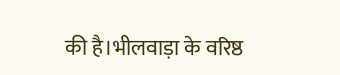की है।भीलवाड़ा के वरिष्ठ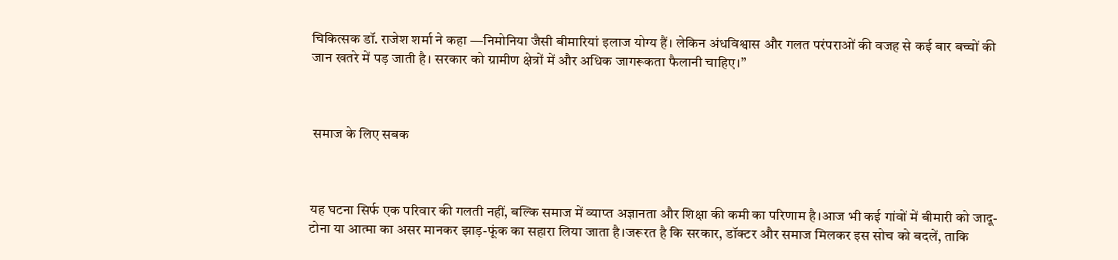चिकित्सक डॉ. राजेश शर्मा ने कहा —निमोनिया जैसी बीमारियां इलाज योग्य हैं। लेकिन अंधविश्वास और गलत परंपराओं की वजह से कई बार बच्चों की जान खतरे में पड़ जाती है। सरकार को ग्रामीण क्षेत्रों में और अधिक जागरूकता फैलानी चाहिए।”



 समाज के लिए सबक



यह घटना सिर्फ एक परिवार की गलती नहीं, बल्कि समाज में व्याप्त अज्ञानता और शिक्षा की कमी का परिणाम है।आज भी कई गांवों में बीमारी को जादू-टोना या आत्मा का असर मानकर झाड़-फूंक का सहारा लिया जाता है।जरूरत है कि सरकार, डॉक्टर और समाज मिलकर इस सोच को बदलें, ताकि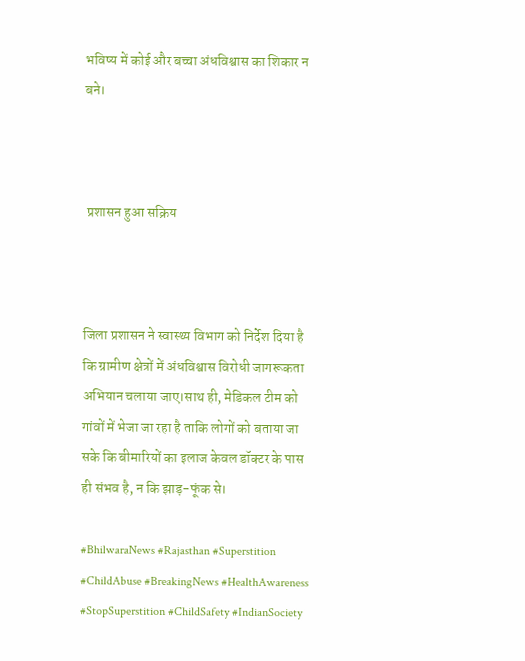भविष्य में कोई और बच्चा अंधविश्वास का शिकार न बने।



 प्रशासन हुआ सक्रिय



जिला प्रशासन ने स्वास्थ्य विभाग को निर्देश दिया है कि ग्रामीण क्षेत्रों में अंधविश्वास विरोधी जागरूकता अभियान चलाया जाए।साथ ही, मेडिकल टीम को गांवों में भेजा जा रहा है ताकि लोगों को बताया जा सके कि बीमारियों का इलाज केवल डॉक्टर के पास ही संभव है, न कि झाड़-फूंक से।

#BhilwaraNews #Rajasthan #Superstition #ChildAbuse #BreakingNews #HealthAwareness #StopSuperstition #ChildSafety #IndianSociety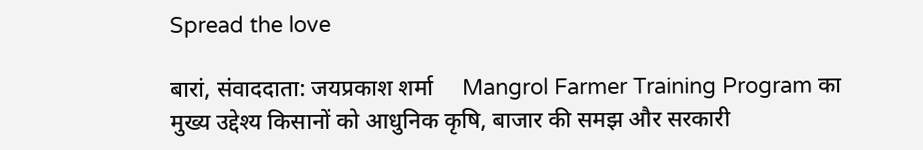Spread the love

बारां, संवाददाता: जयप्रकाश शर्मा     Mangrol Farmer Training Program का मुख्य उद्देश्य किसानों को आधुनिक कृषि, बाजार की समझ और सरकारी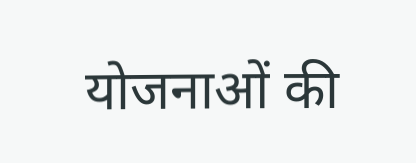योजनाओं की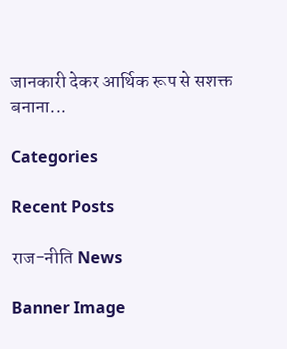जानकारी देकर आर्थिक रूप से सशक्त बनाना...

Categories

Recent Posts

राज-नीति News

Banner Image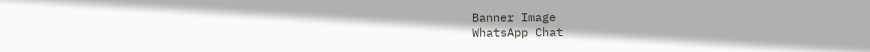Banner Image
WhatsApp Chat